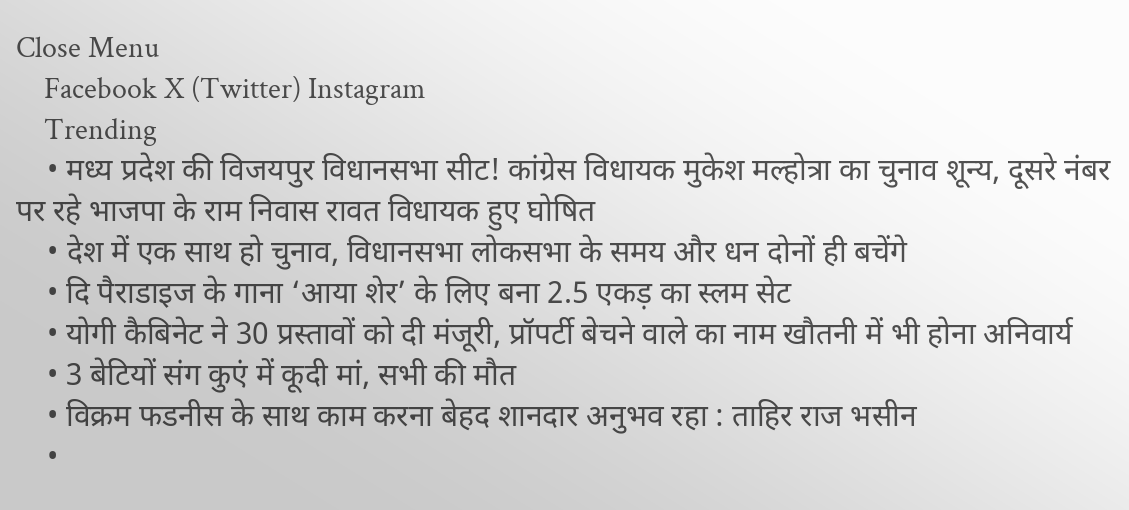Close Menu
    Facebook X (Twitter) Instagram
    Trending
    • मध्य प्रदेश की विजयपुर विधानसभा सीट! कांग्रेस विधायक मुकेश मल्होत्रा का चुनाव शून्य, दूसरे नंबर पर रहे भाजपा के राम निवास रावत विधायक हुए घोषित
    • देश में एक साथ हो चुनाव, विधानसभा लोकसभा के समय और धन दोनों ही बचेंगे
    • दि पैराडाइज के गाना ‘आया शेर’ के लिए बना 2.5 एकड़ का स्लम सेट
    • योगी कैबिनेट ने 30 प्रस्तावों को दी मंजूरी, प्रॉपर्टी बेचने वाले का नाम खौतनी में भी होना अनिवार्य
    • 3 बेटियों संग कुएं में कूदी मां, सभी की मौत
    • विक्रम फडनीस के साथ काम करना बेहद शानदार अनुभव रहा : ताहिर राज भसीन
    •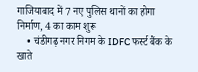गाजियाबाद में 7 नए पुलिस थानों का होगा निर्माण, 4 का काम शुरू
    • चंडीगढ़ नगर निगम के IDFC फर्स्ट बैंक के खाते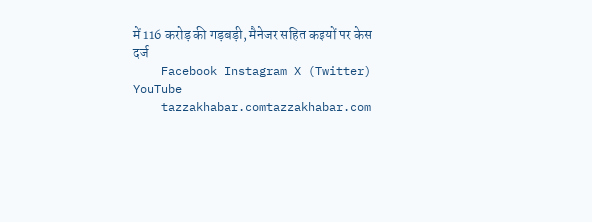में 116 करोड़ की गड़बड़ी, मैनेजर सहित कइयों पर केस दर्ज
    Facebook Instagram X (Twitter) YouTube
    tazzakhabar.comtazzakhabar.com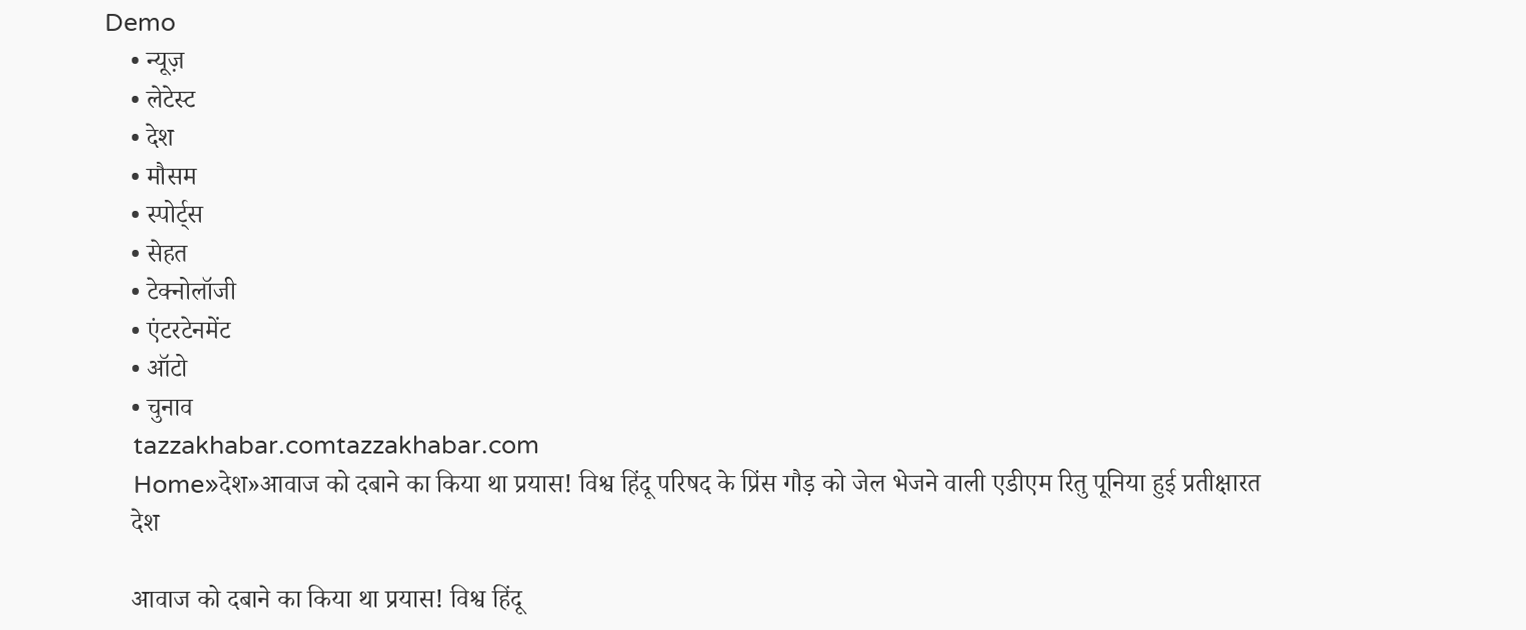Demo
    • न्यूज़
    • लेटेस्ट
    • देश
    • मौसम
    • स्पोर्ट्स
    • सेहत
    • टेक्नोलॉजी
    • एंटरटेनमेंट
    • ऑटो
    • चुनाव
    tazzakhabar.comtazzakhabar.com
    Home»देश»आवाज को दबाने का किया था प्रयास! विश्व हिंदू परिषद के प्रिंस गौड़ को जेल भेजने वाली एडीएम रितु पूनिया हुई प्रतीक्षारत
    देश

    आवाज को दबाने का किया था प्रयास! विश्व हिंदू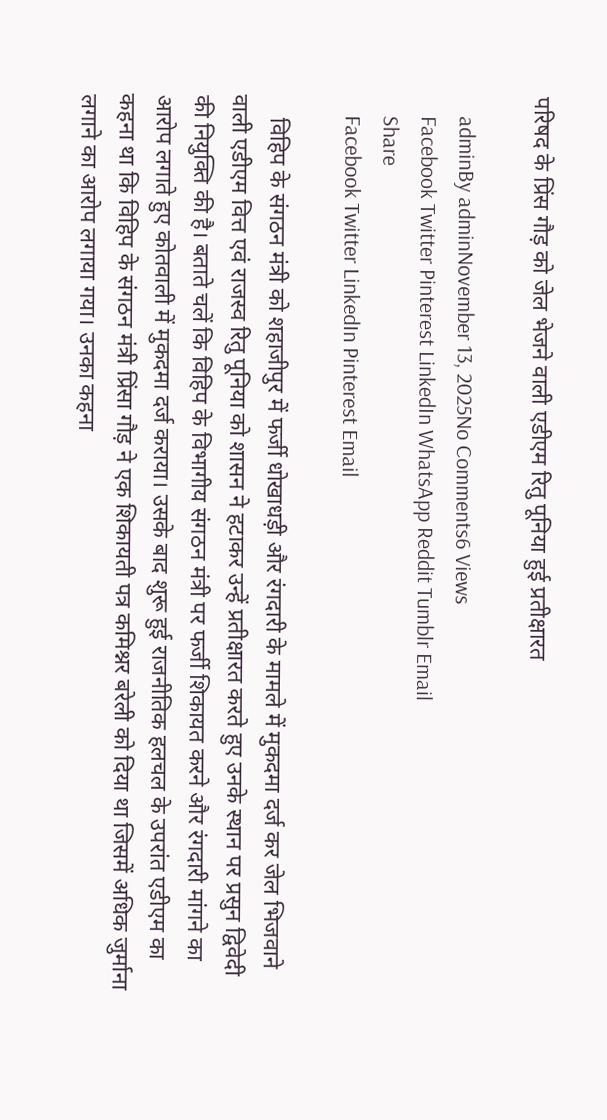परिषद के प्रिंस गौड़ को जेल भेजने वाली एडीएम रितु पूनिया हुई प्रतीक्षारत

    adminBy adminNovember 13, 2025No Comments6 Views
    Facebook Twitter Pinterest LinkedIn WhatsApp Reddit Tumblr Email
    Share
    Facebook Twitter LinkedIn Pinterest Email

    विहिप के संगठन मंत्री को शहाजीपुर में फर्जी धोखाधड़ी और रंगदारी के मामले में मुकदमा दर्ज कर जेल भिजवाने वाली एडीएम वित्त एवं राजस्व रितु पूनिया को शासन ने हटाकर उन्हें प्रतीक्षारत करते हुए उनके स्थान पर प्रसुन द्विवेदी की नियुक्ति की है। बताते चलें कि विहिप के विभागीय संगठन मंत्री पर फर्जी शिकायत करने और रंगदारी मांगने का आरोप लगाते हुए कोतवाली में मुकदमा दर्ज कराया। उसके बाद शुरू हुई राजनीतिक हलचल के उपरांत एडीएम का कहना था कि विहिप के संगठन मंत्री प्रिंसा गौड़ ने एक शिकायती पत्र कमिश्नर बरेली को दिया था जिसमें अधिक जुर्माना लगाने का आरोप लगाया गया। उनका कहना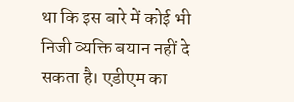था कि इस बारे में कोई भी निजी व्यक्ति बयान नहीं दे सकता है। एडीएम का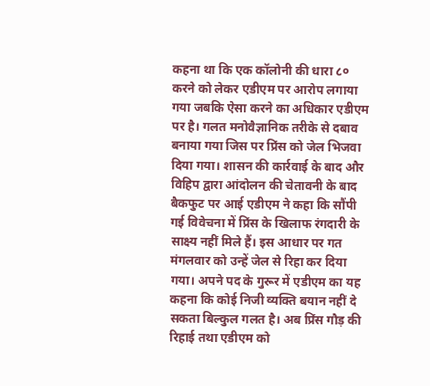कहना था कि एक कॉलोनी की धारा ८० करने को लेकर एडीएम पर आरोप लगाया गया जबकि ऐसा करने का अधिकार एडीएम पर है। गलत मनोवैज्ञानिक तरीके से दबाव बनाया गया जिस पर प्रिंस को जेल भिजवा दिया गया। शासन की कार्रवाई के बाद और विहिप द्वारा आंदोलन की चेतावनी के बाद बैकफुट पर आई एडीएम ने कहा कि सौंपी गई विवेचना में प्रिंस के खिलाफ रंगदारी के साक्ष्य नहीं मिले हैं। इस आधार पर गत मंगलवार को उन्हें जेल से रिहा कर दिया गया। अपने पद के गुरूर में एडीएम का यह कहना कि कोई निजी व्यक्ति बयान नहीं दे सकता बिल्कुल गलत है। अब प्रिंस गौड़ की रिहाई तथा एडीएम को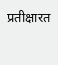प्रतीक्षारत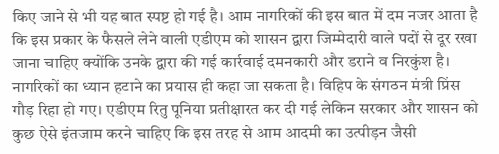किए जाने से भी यह बात स्पष्ट हो गई है। आम नागरिकों की इस बात में दम नजर आता है कि इस प्रकार के फैसले लेने वाली एडीएम को शासन द्वारा जिम्मेदारी वाले पदों से दूर रखा जाना चाहिए क्योंकि उनके द्वारा की गई कार्रवाई दमनकारी और डराने व निरकुंश है। नागरिकों का ध्यान हटाने का प्रयास ही कहा जा सकता है। विहिप के संगठन मंत्री प्रिंस गौड़ रिहा हो गए। एडीएम रितु पूनिया प्रतीक्षारत कर दी गई लेकिन सरकार और शासन को कुछ ऐसे इंतजाम करने चाहिए कि इस तरह से आम आदमी का उत्पीड़न जैसी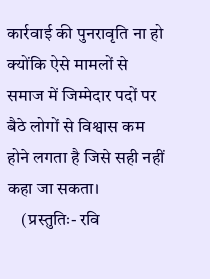कार्रवाई की पुनरावृति ना हो क्योंकि ऐसे मामलों से समाज में जिम्मेदार पदों पर बैठे लोगों से विश्वास कम होने लगता है जिसे सही नहीं कहा जा सकता।
    (प्रस्तुतिः- रवि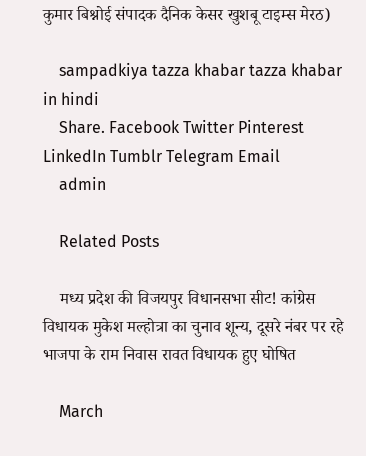कुमार बिश्नोई संपादक दैनिक केसर खुशबू टाइम्स मेरठ)

    sampadkiya tazza khabar tazza khabar in hindi
    Share. Facebook Twitter Pinterest LinkedIn Tumblr Telegram Email
    admin

    Related Posts

    मध्य प्रदेश की विजयपुर विधानसभा सीट! कांग्रेस विधायक मुकेश मल्होत्रा का चुनाव शून्य, दूसरे नंबर पर रहे भाजपा के राम निवास रावत विधायक हुए घोषित

    March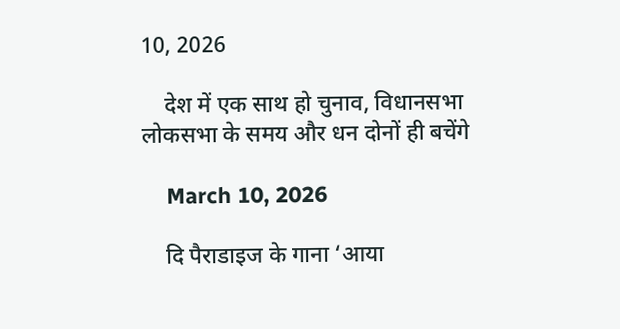10, 2026

    देश में एक साथ हो चुनाव, विधानसभा लोकसभा के समय और धन दोनों ही बचेंगे

    March 10, 2026

    दि पैराडाइज के गाना ‘आया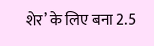शेर’ के लिए बना 2.5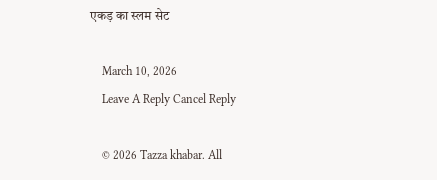एकड़ का स्लम सेट

    March 10, 2026
    Leave A Reply Cancel Reply

    © 2026 Tazza khabar. All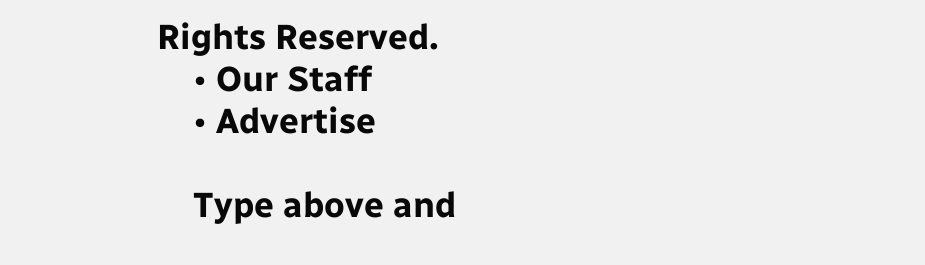Rights Reserved.
    • Our Staff
    • Advertise

    Type above and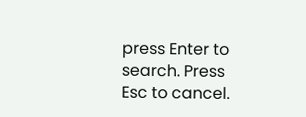press Enter to search. Press Esc to cancel.